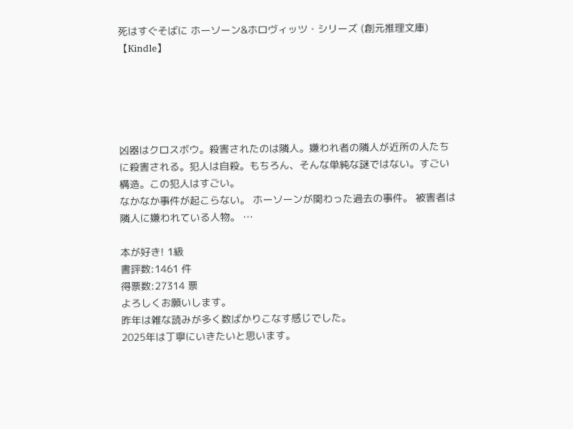死はすぐそばに ホーソーン&ホロヴィッツ・シリーズ (創元推理文庫)【Kindle】





凶器はクロスボウ。殺害されたのは隣人。嫌われ者の隣人が近所の人たちに殺害される。犯人は自殺。もちろん、そんな単純な謎ではない。すごい構造。この犯人はすごい。
なかなか事件が起こらない。 ホーソーンが関わった過去の事件。 被害者は隣人に嫌われている人物。 …

本が好き! 1級
書評数:1461 件
得票数:27314 票
よろしくお願いします。
昨年は雑な読みが多く数ばかりこなす感じでした。
2025年は丁寧にいきたいと思います。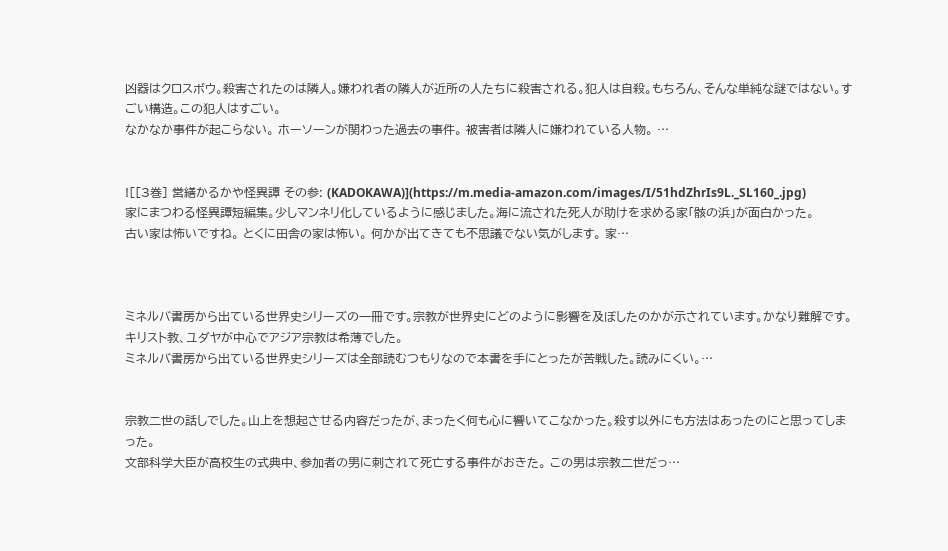凶器はクロスボウ。殺害されたのは隣人。嫌われ者の隣人が近所の人たちに殺害される。犯人は自殺。もちろん、そんな単純な謎ではない。すごい構造。この犯人はすごい。
なかなか事件が起こらない。 ホーソーンが関わった過去の事件。 被害者は隣人に嫌われている人物。 …


![[3巻] 営繕かるかや怪異譚 その参: (KADOKAWA)](https://m.media-amazon.com/images/I/51hdZhrIs9L._SL160_.jpg)
家にまつわる怪異譚短編集。少しマンネリ化しているように感じました。海に流された死人が助けを求める家「骸の浜」が面白かった。
古い家は怖いですね。 とくに田舎の家は怖い。 何かが出てきても不思議でない気がします。 家…



ミネルバ書房から出ている世界史シリーズの一冊です。宗教が世界史にどのように影響を及ぼしたのかが示されています。かなり難解です。キリスト教、ユダヤが中心でアジア宗教は希薄でした。
ミネルバ書房から出ている世界史シリーズは全部読むつもりなので本書を手にとったが苦戦した。読みにくい。…


宗教二世の話しでした。山上を想起させる内容だったが、まったく何も心に響いてこなかった。殺す以外にも方法はあったのにと思ってしまった。
文部科学大臣が高校生の式典中、参加者の男に刺されて死亡する事件がおきた。 この男は宗教二世だっ…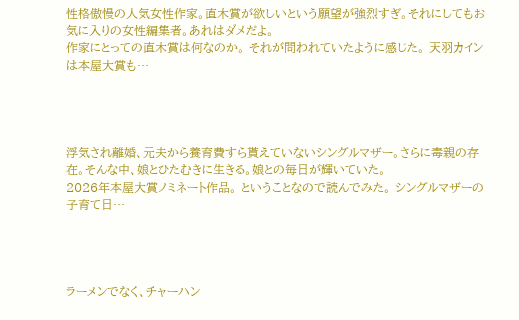性格傲慢の人気女性作家。直木賞が欲しいという願望が強烈すぎ。それにしてもお気に入りの女性編集者。あれはダメだよ。
作家にとっての直木賞は何なのか。 それが問われていたように感じた。 天羽カインは本屋大賞も…




浮気され離婚、元夫から養育費すら貰えていないシングルマザー。さらに毒親の存在。そんな中、娘とひたむきに生きる。娘との毎日が輝いていた。
2026年本屋大賞ノミネート作品。 ということなので読んでみた。 シングルマザーの子育て日…




ラーメンでなく、チャーハン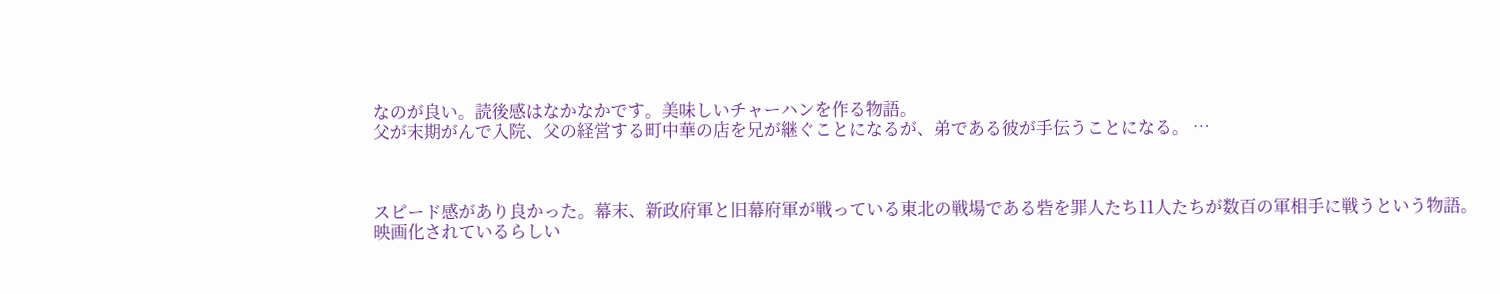なのが良い。読後感はなかなかです。美味しいチャーハンを作る物語。
父が末期がんで入院、父の経営する町中華の店を兄が継ぐことになるが、弟である彼が手伝うことになる。 …



スピード感があり良かった。幕末、新政府軍と旧幕府軍が戦っている東北の戦場である砦を罪人たち11人たちが数百の軍相手に戦うという物語。
映画化されているらしい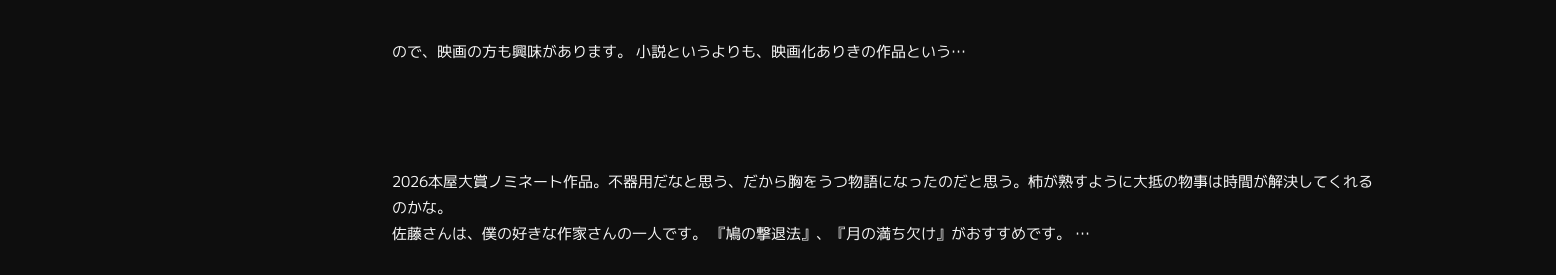ので、映画の方も興味があります。 小説というよりも、映画化ありきの作品という…




2026本屋大賞ノミネート作品。不器用だなと思う、だから胸をうつ物語になったのだと思う。柿が熟すように大抵の物事は時間が解決してくれるのかな。
佐藤さんは、僕の好きな作家さんの一人です。 『鳩の撃退法』、『月の満ち欠け』がおすすめです。 …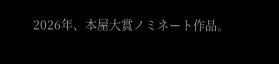2026年、本屋大賞ノミネート作品。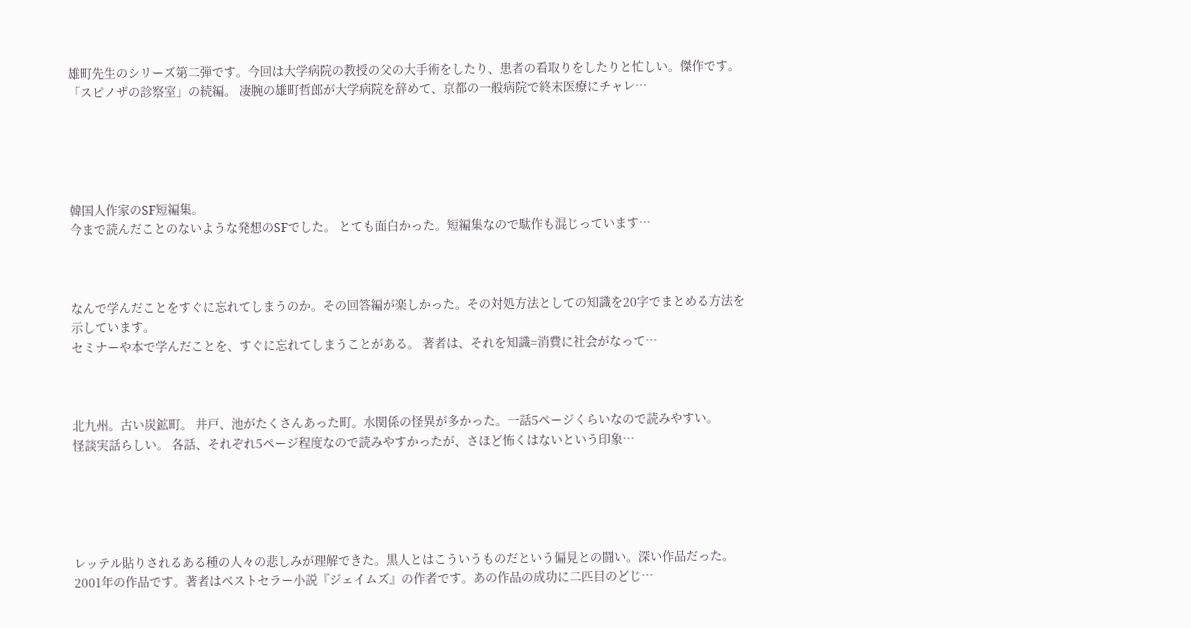雄町先生のシリーズ第二弾です。今回は大学病院の教授の父の大手術をしたり、患者の看取りをしたりと忙しい。傑作です。
「スピノザの診察室」の続編。 凄腕の雄町哲郎が大学病院を辞めて、京都の一般病院で終末医療にチャレ…





韓国人作家のSF短編集。
今まで読んだことのないような発想のSFでした。 とても面白かった。短編集なので駄作も混じっています…



なんで学んだことをすぐに忘れてしまうのか。その回答編が楽しかった。その対処方法としての知識を20字でまとめる方法を示しています。
セミナーや本で学んだことを、すぐに忘れてしまうことがある。 著者は、それを知識=消費に社会がなって…



北九州。古い炭鉱町。 井戸、池がたくさんあった町。水関係の怪異が多かった。一話5ページくらいなので読みやすい。
怪談実話らしい。 各話、それぞれ5ページ程度なので読みやすかったが、さほど怖くはないという印象…





レッテル貼りされるある種の人々の悲しみが理解できた。黒人とはこういうものだという偏見との闘い。深い作品だった。
2001年の作品です。著者はベストセラー小説『ジェイムズ』の作者です。あの作品の成功に二匹目のどじ…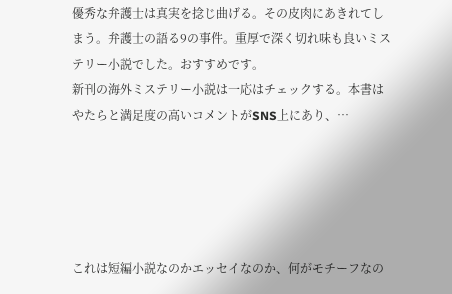優秀な弁護士は真実を捻じ曲げる。その皮肉にあきれてしまう。弁護士の語る9の事件。重厚で深く切れ味も良いミステリー小説でした。おすすめです。
新刊の海外ミステリー小説は一応はチェックする。本書はやたらと満足度の高いコメントがSNS上にあり、…





これは短編小説なのかエッセイなのか、何がモチーフなの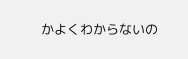かよくわからないの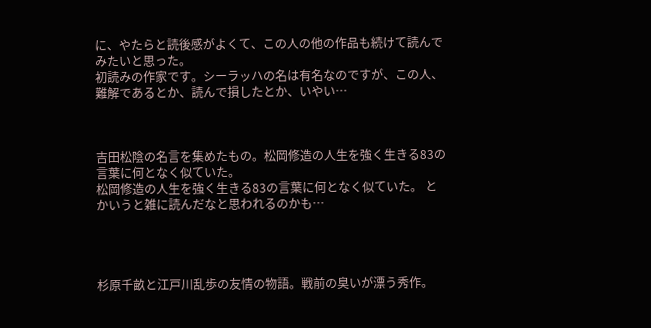に、やたらと読後感がよくて、この人の他の作品も続けて読んでみたいと思った。
初読みの作家です。シーラッハの名は有名なのですが、この人、難解であるとか、読んで損したとか、いやい…



吉田松陰の名言を集めたもの。松岡修造の人生を強く生きる83の言葉に何となく似ていた。
松岡修造の人生を強く生きる83の言葉に何となく似ていた。 とかいうと雑に読んだなと思われるのかも…




杉原千畝と江戸川乱歩の友情の物語。戦前の臭いが漂う秀作。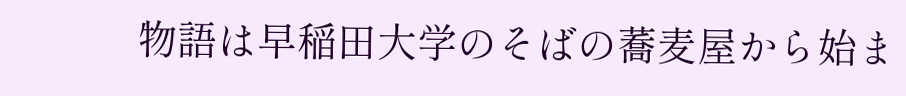物語は早稲田大学のそばの蕎麦屋から始ま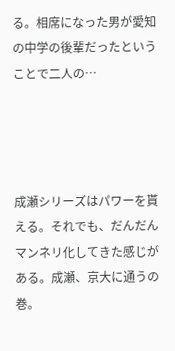る。相席になった男が愛知の中学の後輩だったということで二人の…




成瀬シリーズはパワーを貰える。それでも、だんだんマンネリ化してきた感じがある。成瀬、京大に通うの巻。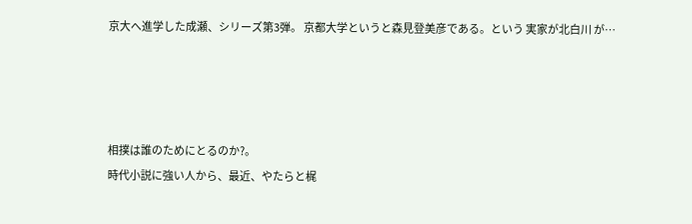京大へ進学した成瀬、シリーズ第3弾。 京都大学というと森見登美彦である。という 実家が北白川 が…




相撲は誰のためにとるのか?。
時代小説に強い人から、最近、やたらと梶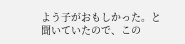よう子がおもしかった。と聞いていたので、この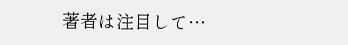著者は注目して…